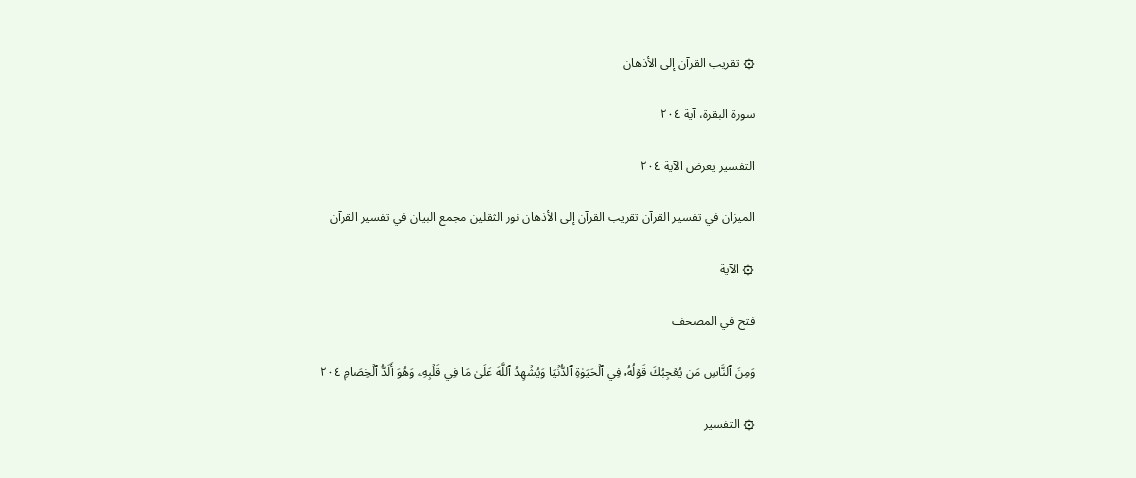۞ تقريب القرآن إلى الأذهان

سورة البقرة، آية ٢٠٤

التفسير يعرض الآية ٢٠٤

الميزان في تفسير القرآن تقريب القرآن إلى الأذهان نور الثقلين مجمع البيان في تفسير القرآن

۞ الآية

فتح في المصحف

وَمِنَ ٱلنَّاسِ مَن يُعۡجِبُكَ قَوۡلُهُۥ فِي ٱلۡحَيَوٰةِ ٱلدُّنۡيَا وَيُشۡهِدُ ٱللَّهَ عَلَىٰ مَا فِي قَلۡبِهِۦ وَهُوَ أَلَدُّ ٱلۡخِصَامِ ٢٠٤

۞ التفسير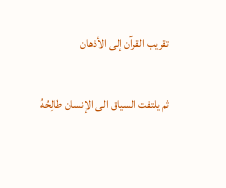تقريب القرآن إلى الأذهان

ثم يلتفت السياق الى الإنسان طالِحُهُ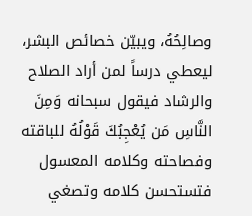وصالِحُهُ، ويبيّن خصائص البشر، ليعطي درساً لمن أراد الصلاح والرشاد فيقول سبحانه وَمِنَ النَّاسِ مَن يُعْجِبُكَ قَوْلُهُ للباقته وفصاحته وكلامه المعسول فتستحسن كلامه وتصغي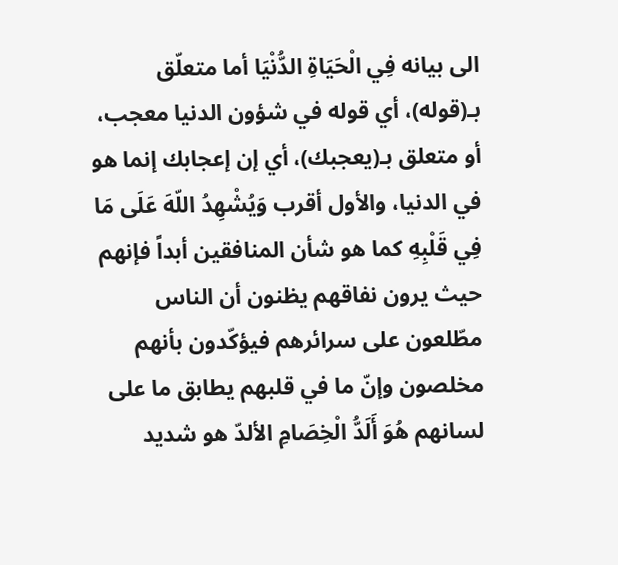الى بيانه فِي الْحَيَاةِ الدُّنْيَا أما متعلّق بـ(قوله)، أي قوله في شؤون الدنيا معجب، أو متعلق بـ(يعجبك)، أي إن إعجابك إنما هو في الدنيا، والأول أقرب وَيُشْهِدُ اللّهَ عَلَى مَا فِي قَلْبِهِ كما هو شأن المنافقين أبداً فإنهم حيث يرون نفاقهم يظنون أن الناس مطّلعون على سرائرهم فيؤكّدون بأنهم مخلصون وإنّ ما في قلبهم يطابق ما على لسانهم هُوَ أَلَدُّ الْخِصَامِ الألدّ هو شديد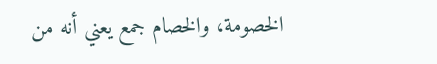الخصومة، والخصام جمع يعني أنه من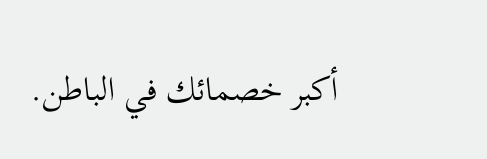أكبر خصمائك في الباطن.